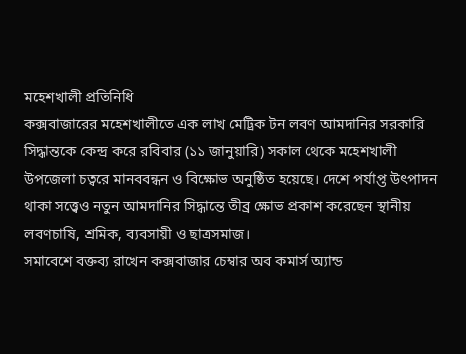মহেশখালী প্রতিনিধি
কক্সবাজারের মহেশখালীতে এক লাখ মেট্রিক টন লবণ আমদানির সরকারি সিদ্ধান্তকে কেন্দ্র করে রবিবার (১১ জানুয়ারি) সকাল থেকে মহেশখালী উপজেলা চত্বরে মানববন্ধন ও বিক্ষোভ অনুষ্ঠিত হয়েছে। দেশে পর্যাপ্ত উৎপাদন থাকা সত্ত্বেও নতুন আমদানির সিদ্ধান্তে তীব্র ক্ষোভ প্রকাশ করেছেন স্থানীয় লবণচাষি, শ্রমিক, ব্যবসায়ী ও ছাত্রসমাজ।
সমাবেশে বক্তব্য রাখেন কক্সবাজার চেম্বার অব কমার্স অ্যান্ড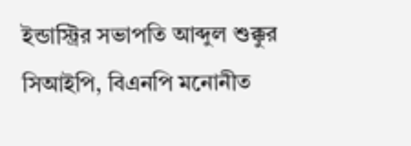ইন্ডাস্ট্রির সভাপতি আব্দুল শুক্কুর সিআইপি, বিএনপি মনোনীত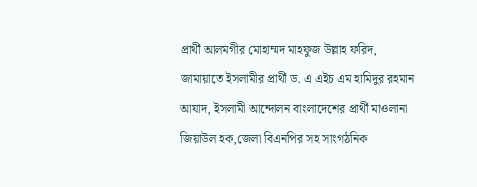প্রার্থী আলমগীর মোহাম্মদ মাহফুজ উল্লাহ ফরিদ, জামায়াতে ইসলামীর প্রার্থী ড. এ এইচ এম হামিদুর রহমান আযাদ, ইসলামী আন্দোলন বাংলাদেশের প্রার্থী মাওলানা জিয়াউল হক,জেলা বিএনপির সহ সাংগঠনিক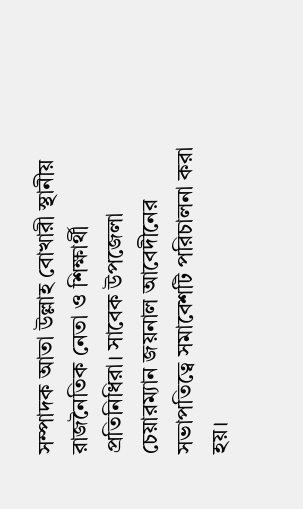সম্পাদক আতা উল্লাহ বোখারী স্থানীয় রাজনৈতিক নেতা ও শিক্ষার্থী প্রতিনিধিরা। সাবেক উপজেলা চেয়ারম্যান জয়নাল আবেদীনের সভাপতিত্বে সমাবেশটি পরিচালনা করা হয়।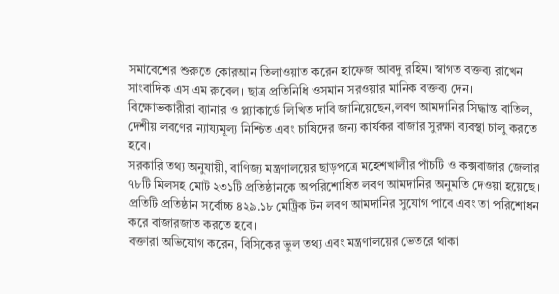সমাবেশের শুরুতে কোরআন তিলাওয়াত করেন হাফেজ আবদু রহিম। স্বাগত বক্তব্য রাখেন সাংবাদিক এস এম রুবেল। ছাত্র প্রতিনিধি ওসমান সরওয়ার মানিক বক্তব্য দেন।
বিক্ষোভকারীরা ব্যানার ও প্ল্যাকার্ডে লিখিত দাবি জানিয়েছেন,লবণ আমদানির সিদ্ধান্ত বাতিল, দেশীয় লবণের ন্যায্যমূল্য নিশ্চিত এবং চাষিদের জন্য কার্যকর বাজার সুরক্ষা ব্যবস্থা চালু করতে হবে।
সরকারি তথ্য অনুযায়ী, বাণিজ্য মন্ত্রণালয়ের ছাড়পত্রে মহেশখালীর পাঁচটি ও কক্সবাজার জেলার ৭৮টি মিলসহ মোট ২৩১টি প্রতিষ্ঠানকে অপরিশোধিত লবণ আমদানির অনুমতি দেওয়া হয়েছে। প্রতিটি প্রতিষ্ঠান সর্বোচ্চ ৪২৯.১৮ মেট্রিক টন লবণ আমদানির সুযোগ পাবে এবং তা পরিশোধন করে বাজারজাত করতে হবে।
বক্তারা অভিযোগ করেন, বিসিকের ভুল তথ্য এবং মন্ত্রণালয়ের ভেতরে থাকা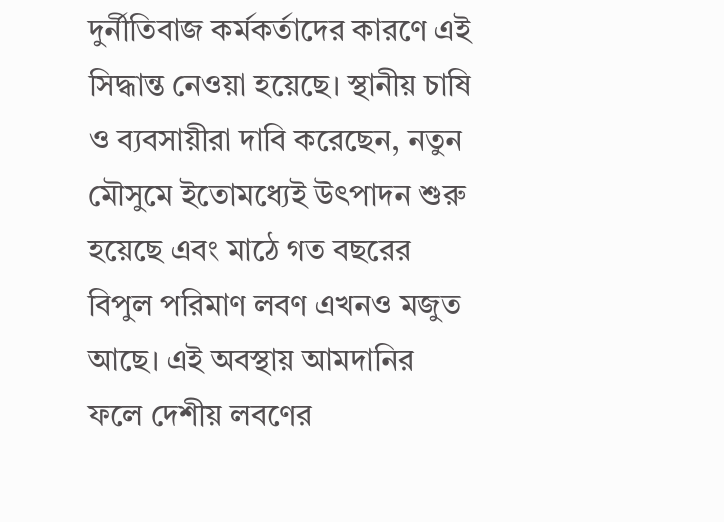দুর্নীতিবাজ কর্মকর্তাদের কারণে এই সিদ্ধান্ত নেওয়া হয়েছে। স্থানীয় চাষি ও ব্যবসায়ীরা দাবি করেছেন, নতুন মৌসুমে ইতোমধ্যেই উৎপাদন শুরু হয়েছে এবং মাঠে গত বছরের বিপুল পরিমাণ লবণ এখনও মজুত আছে। এই অবস্থায় আমদানির ফলে দেশীয় লবণের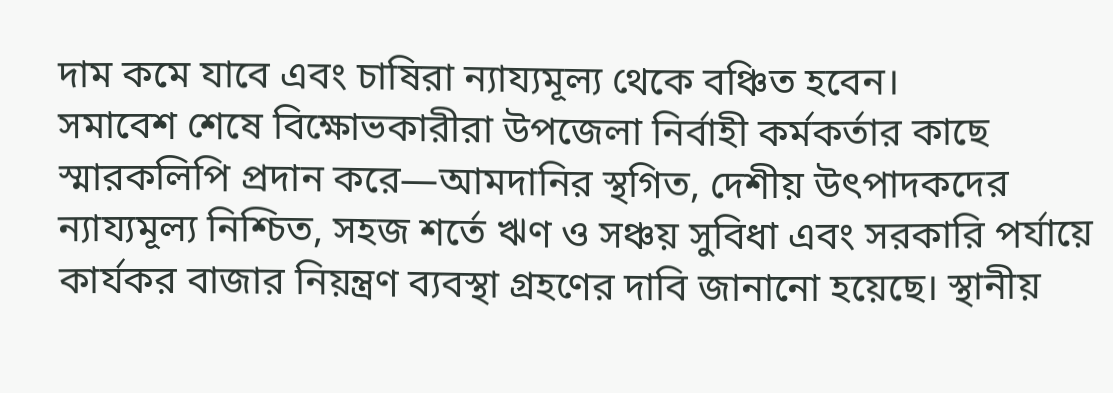দাম কমে যাবে এবং চাষিরা ন্যায্যমূল্য থেকে বঞ্চিত হবেন।
সমাবেশ শেষে বিক্ষোভকারীরা উপজেলা নির্বাহী কর্মকর্তার কাছে স্মারকলিপি প্রদান করে—আমদানির স্থগিত, দেশীয় উৎপাদকদের ন্যায্যমূল্য নিশ্চিত, সহজ শর্তে ঋণ ও সঞ্চয় সুবিধা এবং সরকারি পর্যায়ে কার্যকর বাজার নিয়ন্ত্রণ ব্যবস্থা গ্রহণের দাবি জানানো হয়েছে। স্থানীয়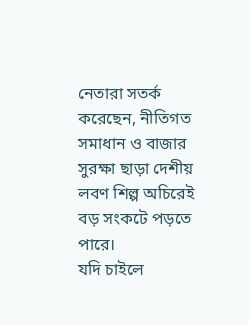নেতারা সতর্ক করেছেন, নীতিগত সমাধান ও বাজার সুরক্ষা ছাড়া দেশীয় লবণ শিল্প অচিরেই বড় সংকটে পড়তে পারে।
যদি চাইলে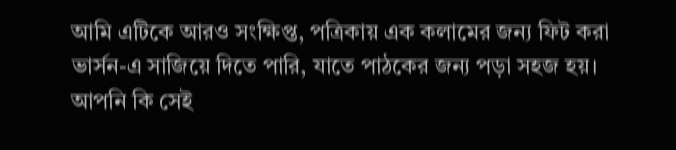আমি এটিকে আরও সংক্ষিপ্ত, পত্রিকায় এক কলামের জন্য ফিট করা ভার্সন-এ সাজিয়ে দিতে পারি, যাতে পাঠকের জন্য পড়া সহজ হয়।
আপনি কি সেই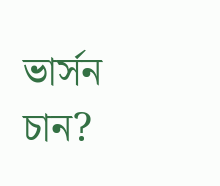ভার্সন চান?